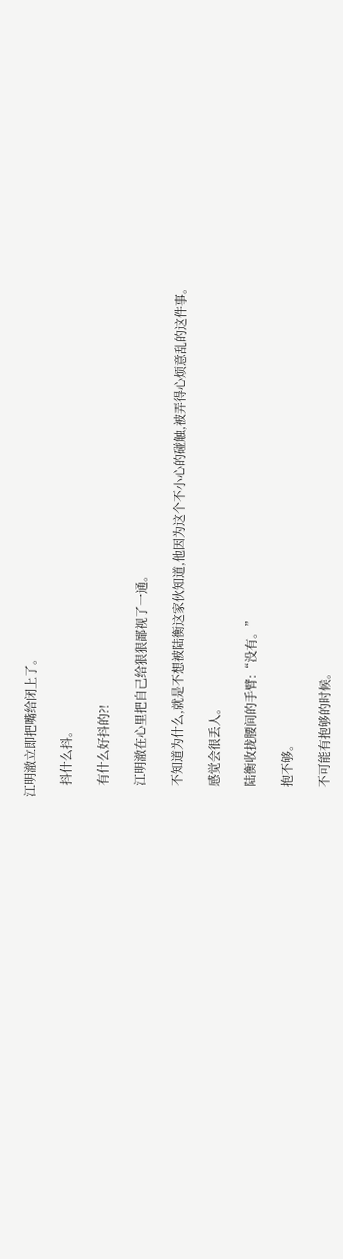江明澈立即把嘴给闭上了。

    抖什么抖。

    有什么好抖的?!

    江明澈在心里把自己给狠狠鄙视了一通。

    不知道为什么,就是不想被陆衡这家伙知道,他因为这个不小心的碰触,被弄得心烦意乱的这件事。

    感觉会很丢人。

    陆衡收拢腰间的手臂:“没有。”

    抱不够。

    不可能有抱够的时候。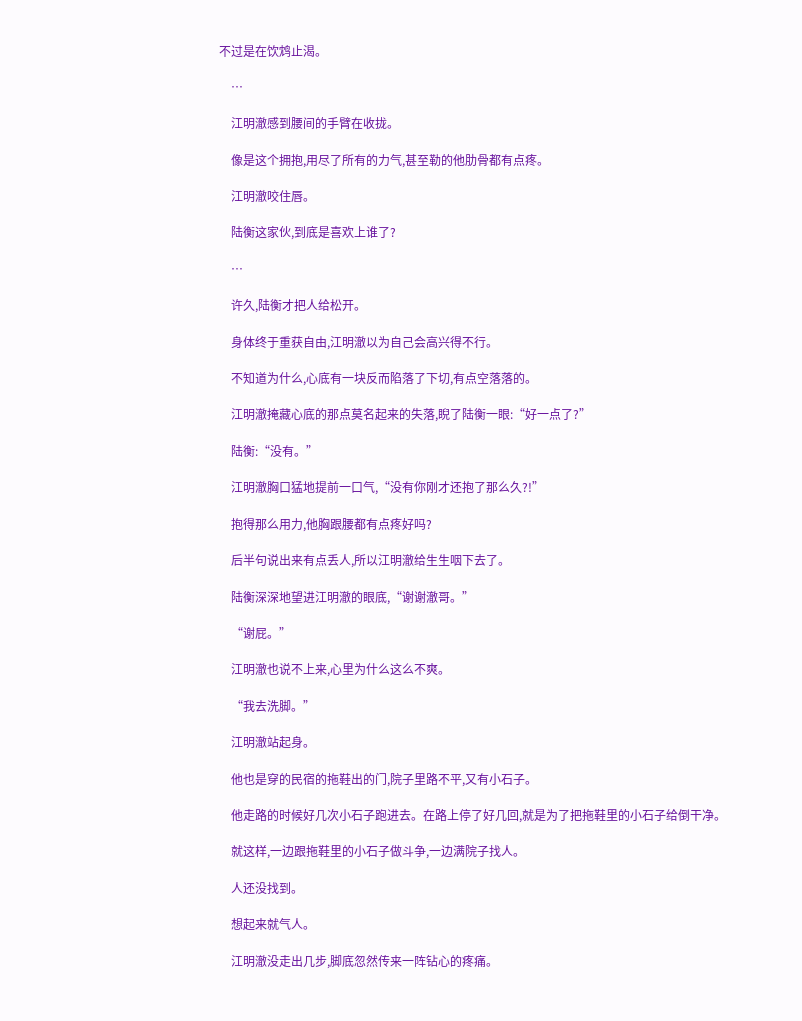不过是在饮鸩止渴。

    …

    江明澈感到腰间的手臂在收拢。

    像是这个拥抱,用尽了所有的力气,甚至勒的他肋骨都有点疼。

    江明澈咬住唇。

    陆衡这家伙,到底是喜欢上谁了?

    …

    许久,陆衡才把人给松开。

    身体终于重获自由,江明澈以为自己会高兴得不行。

    不知道为什么,心底有一块反而陷落了下切,有点空落落的。

    江明澈掩藏心底的那点莫名起来的失落,睨了陆衡一眼:“好一点了?”

    陆衡:“没有。”

    江明澈胸口猛地提前一口气,“没有你刚才还抱了那么久?!”

    抱得那么用力,他胸跟腰都有点疼好吗?

    后半句说出来有点丢人,所以江明澈给生生咽下去了。

    陆衡深深地望进江明澈的眼底,“谢谢澈哥。”

    “谢屁。”

    江明澈也说不上来,心里为什么这么不爽。

    “我去洗脚。”

    江明澈站起身。

    他也是穿的民宿的拖鞋出的门,院子里路不平,又有小石子。

    他走路的时候好几次小石子跑进去。在路上停了好几回,就是为了把拖鞋里的小石子给倒干净。

    就这样,一边跟拖鞋里的小石子做斗争,一边满院子找人。

    人还没找到。

    想起来就气人。

    江明澈没走出几步,脚底忽然传来一阵钻心的疼痛。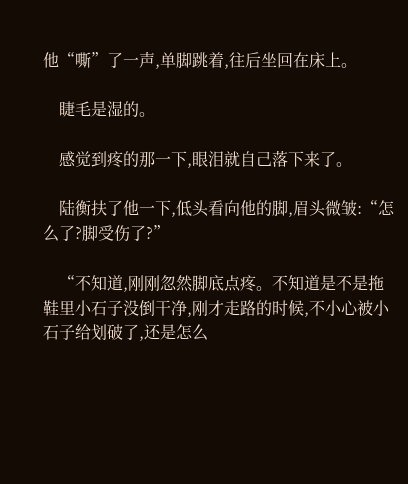他“嘶”了一声,单脚跳着,往后坐回在床上。

    睫毛是湿的。

    感觉到疼的那一下,眼泪就自己落下来了。

    陆衡扶了他一下,低头看向他的脚,眉头微皱:“怎么了?脚受伤了?”

    “不知道,刚刚忽然脚底点疼。不知道是不是拖鞋里小石子没倒干净,刚才走路的时候,不小心被小石子给划破了,还是怎么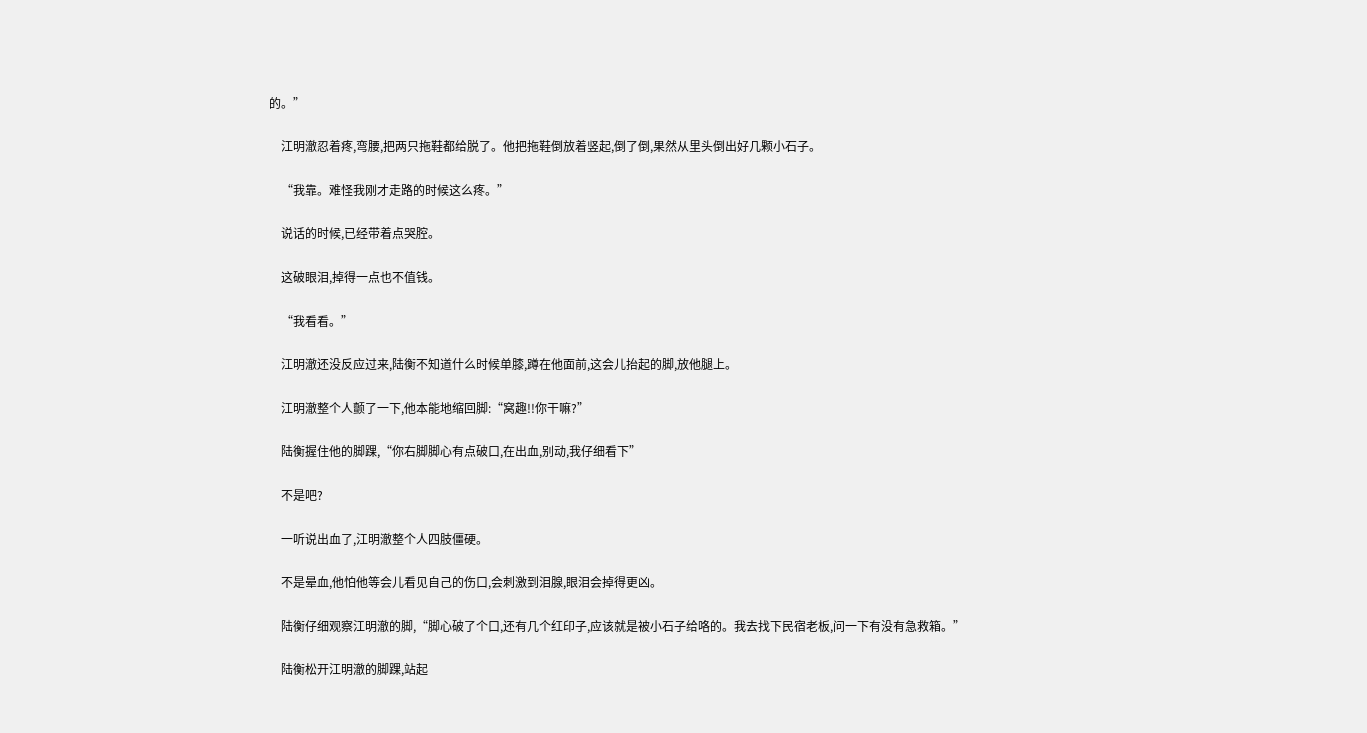的。”

    江明澈忍着疼,弯腰,把两只拖鞋都给脱了。他把拖鞋倒放着竖起,倒了倒,果然从里头倒出好几颗小石子。

    “我靠。难怪我刚才走路的时候这么疼。”

    说话的时候,已经带着点哭腔。

    这破眼泪,掉得一点也不值钱。

    “我看看。”

    江明澈还没反应过来,陆衡不知道什么时候单膝,蹲在他面前,这会儿抬起的脚,放他腿上。

    江明澈整个人颤了一下,他本能地缩回脚:“窝趣!!你干嘛?”

    陆衡握住他的脚踝,“你右脚脚心有点破口,在出血,别动,我仔细看下”

    不是吧?

    一听说出血了,江明澈整个人四肢僵硬。

    不是晕血,他怕他等会儿看见自己的伤口,会刺激到泪腺,眼泪会掉得更凶。

    陆衡仔细观察江明澈的脚,“脚心破了个口,还有几个红印子,应该就是被小石子给咯的。我去找下民宿老板,问一下有没有急救箱。”

    陆衡松开江明澈的脚踝,站起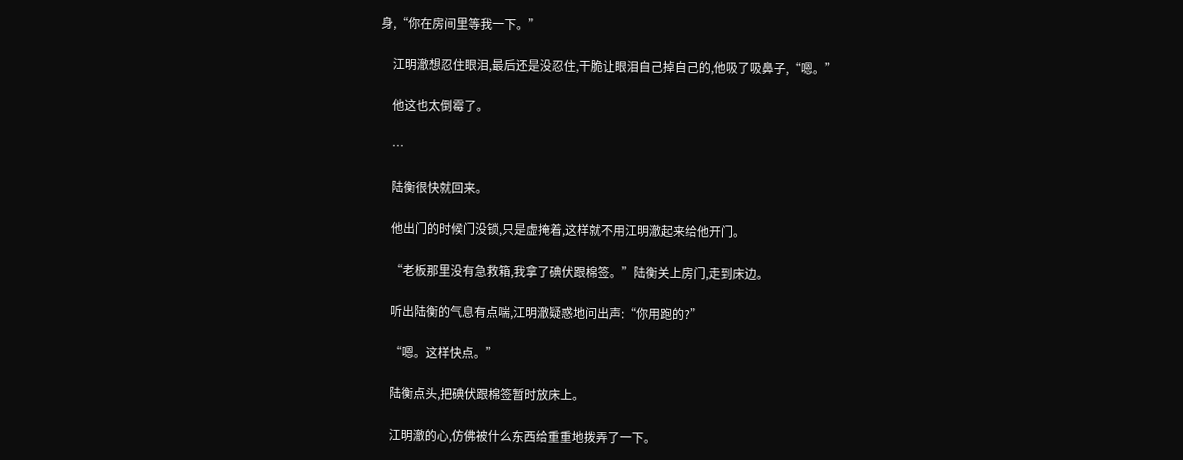身,“你在房间里等我一下。”

    江明澈想忍住眼泪,最后还是没忍住,干脆让眼泪自己掉自己的,他吸了吸鼻子,“嗯。”

    他这也太倒霉了。

    …

    陆衡很快就回来。

    他出门的时候门没锁,只是虚掩着,这样就不用江明澈起来给他开门。

    “老板那里没有急救箱,我拿了碘伏跟棉签。”陆衡关上房门,走到床边。

    听出陆衡的气息有点喘,江明澈疑惑地问出声:“你用跑的?”

    “嗯。这样快点。”

    陆衡点头,把碘伏跟棉签暂时放床上。

    江明澈的心,仿佛被什么东西给重重地拨弄了一下。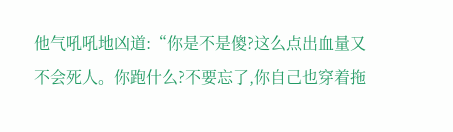他气吼吼地凶道:“你是不是傻?这么点出血量又不会死人。你跑什么?不要忘了,你自己也穿着拖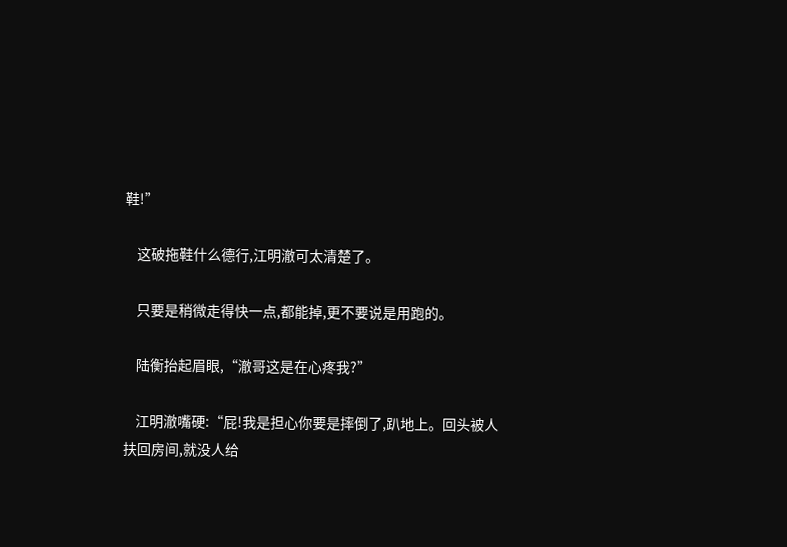鞋!”

    这破拖鞋什么德行,江明澈可太清楚了。

    只要是稍微走得快一点,都能掉,更不要说是用跑的。

    陆衡抬起眉眼,“澈哥这是在心疼我?”

    江明澈嘴硬:“屁!我是担心你要是摔倒了,趴地上。回头被人扶回房间,就没人给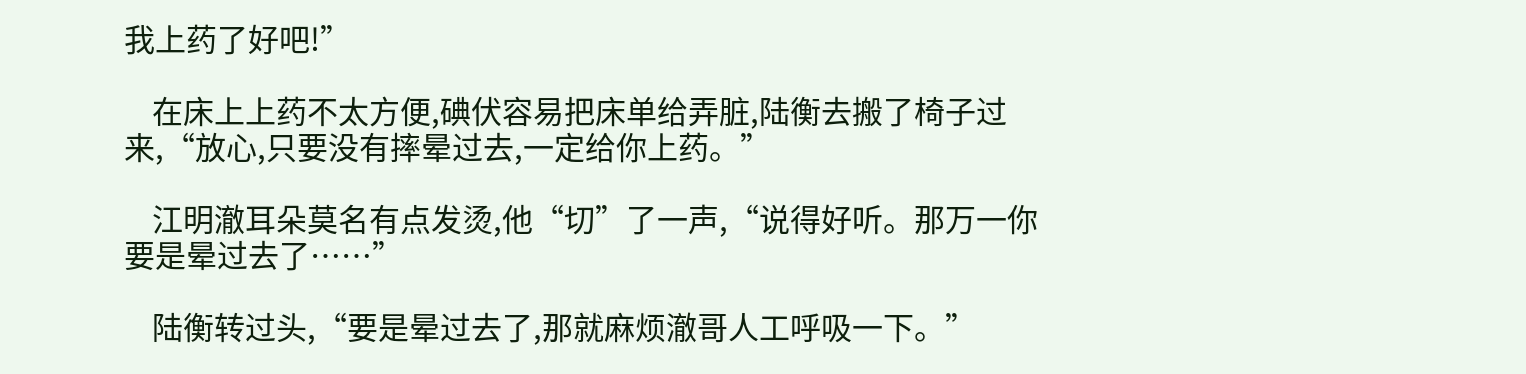我上药了好吧!”

    在床上上药不太方便,碘伏容易把床单给弄脏,陆衡去搬了椅子过来,“放心,只要没有摔晕过去,一定给你上药。”

    江明澈耳朵莫名有点发烫,他“切”了一声,“说得好听。那万一你要是晕过去了……”

    陆衡转过头,“要是晕过去了,那就麻烦澈哥人工呼吸一下。”